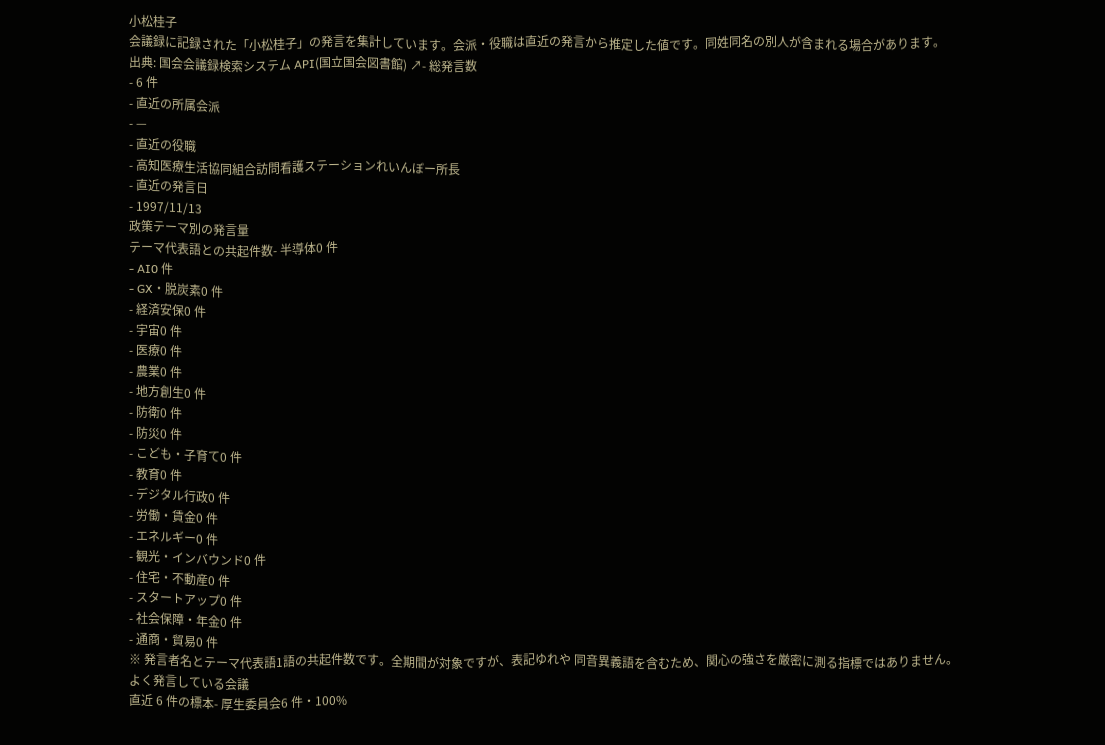小松桂子
会議録に記録された「小松桂子」の発言を集計しています。会派・役職は直近の発言から推定した値です。同姓同名の別人が含まれる場合があります。
出典: 国会会議録検索システム API(国立国会図書館) ↗- 総発言数
- 6 件
- 直近の所属会派
- —
- 直近の役職
- 高知医療生活協同組合訪問看護ステーションれいんぼー所長
- 直近の発言日
- 1997/11/13
政策テーマ別の発言量
テーマ代表語との共起件数- 半導体0 件
- AI0 件
- GX・脱炭素0 件
- 経済安保0 件
- 宇宙0 件
- 医療0 件
- 農業0 件
- 地方創生0 件
- 防衛0 件
- 防災0 件
- こども・子育て0 件
- 教育0 件
- デジタル行政0 件
- 労働・賃金0 件
- エネルギー0 件
- 観光・インバウンド0 件
- 住宅・不動産0 件
- スタートアップ0 件
- 社会保障・年金0 件
- 通商・貿易0 件
※ 発言者名とテーマ代表語1語の共起件数です。全期間が対象ですが、表記ゆれや 同音異義語を含むため、関心の強さを厳密に測る指標ではありません。
よく発言している会議
直近 6 件の標本- 厚生委員会6 件・100%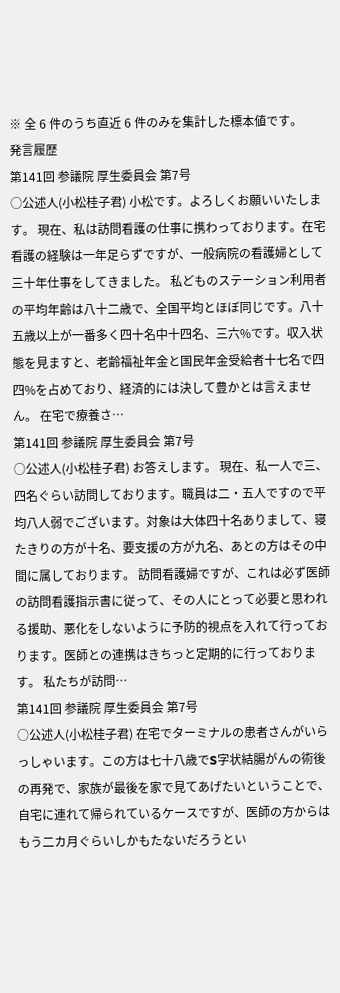※ 全 6 件のうち直近 6 件のみを集計した標本値です。
発言履歴
第141回 参議院 厚生委員会 第7号
○公述人(小松桂子君) 小松です。よろしくお願いいたします。 現在、私は訪問看護の仕事に携わっております。在宅看護の経験は一年足らずですが、一般病院の看護婦として三十年仕事をしてきました。 私どものステーション利用者の平均年齢は八十二歳で、全国平均とほぼ同じです。八十五歳以上が一番多く四十名中十四名、三六%です。収入状態を見ますと、老齢福祉年金と国民年金受給者十七名で四四%を占めており、経済的には決して豊かとは言えません。 在宅で療養さ…
第141回 参議院 厚生委員会 第7号
○公述人(小松桂子君) お答えします。 現在、私一人で三、四名ぐらい訪問しております。職員は二・五人ですので平均八人弱でございます。対象は大体四十名ありまして、寝たきりの方が十名、要支援の方が九名、あとの方はその中間に属しております。 訪問看護婦ですが、これは必ず医師の訪問看護指示書に従って、その人にとって必要と思われる援助、悪化をしないように予防的視点を入れて行っております。医師との連携はきちっと定期的に行っております。 私たちが訪問…
第141回 参議院 厚生委員会 第7号
○公述人(小松桂子君) 在宅でターミナルの患者さんがいらっしゃいます。この方は七十八歳でS字状結腸がんの術後の再発で、家族が最後を家で見てあげたいということで、自宅に連れて帰られているケースですが、医師の方からはもう二カ月ぐらいしかもたないだろうとい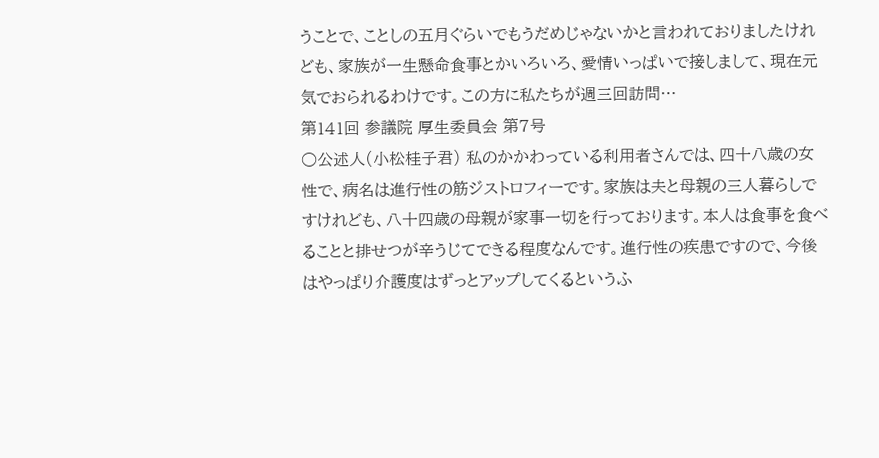うことで、ことしの五月ぐらいでもうだめじゃないかと言われておりましたけれども、家族が一生懸命食事とかいろいろ、愛情いっぱいで接しまして、現在元気でおられるわけです。この方に私たちが週三回訪問…
第141回 参議院 厚生委員会 第7号
○公述人(小松桂子君) 私のかかわっている利用者さんでは、四十八歳の女性で、病名は進行性の筋ジストロフィーです。家族は夫と母親の三人暮らしですけれども、八十四歳の母親が家事一切を行っております。本人は食事を食べることと排せつが辛うじてできる程度なんです。進行性の疾患ですので、今後はやっぱり介護度はずっとアップしてくるというふ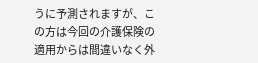うに予測されますが、この方は今回の介護保険の適用からは間違いなく外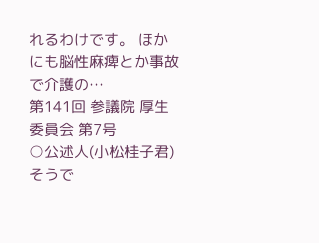れるわけです。 ほかにも脳性麻痺とか事故で介護の…
第141回 参議院 厚生委員会 第7号
○公述人(小松桂子君) そうで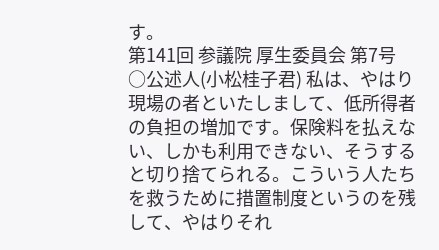す。
第141回 参議院 厚生委員会 第7号
○公述人(小松桂子君) 私は、やはり現場の者といたしまして、低所得者の負担の増加です。保険料を払えない、しかも利用できない、そうすると切り捨てられる。こういう人たちを救うために措置制度というのを残して、やはりそれ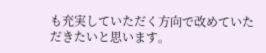も充実していただく方向で改めていただきたいと思います。